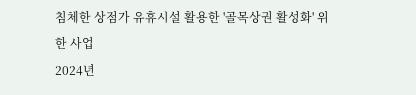침체한 상점가 유휴시설 활용한 '골목상권 활성화' 위한 사업
2024년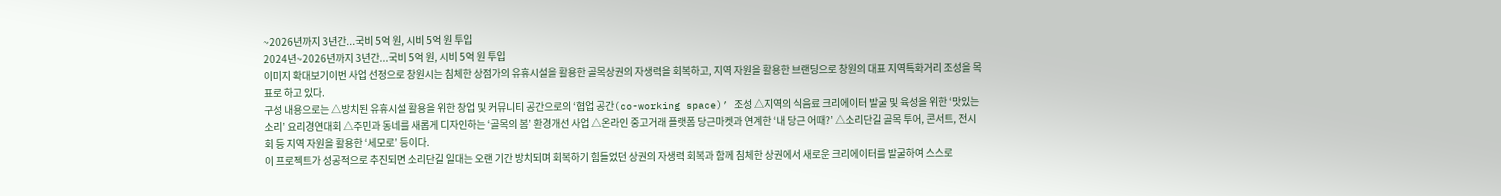~2026년까지 3년간...국비 5억 원, 시비 5억 원 투입
2024년~2026년까지 3년간...국비 5억 원, 시비 5억 원 투입
이미지 확대보기이번 사업 선정으로 창원시는 침체한 상점가의 유휴시설을 활용한 골목상권의 자생력을 회복하고, 지역 자원을 활용한 브랜딩으로 창원의 대표 지역특화거리 조성을 목표로 하고 있다.
구성 내용으로는 △방치된 유휴시설 활용을 위한 창업 및 커뮤니티 공간으로의 ‘협업 공간(co-working space)’ 조성 △지역의 식음료 크리에이터 발굴 및 육성을 위한 ‘맛있는 소리’ 요리경연대회 △주민과 동네를 새롭게 디자인하는 ‘골목의 봄’ 환경개선 사업 △온라인 중고거래 플랫폼 당근마켓과 연계한 ‘내 당근 어때?’ △소리단길 골목 투어, 콘서트, 전시회 등 지역 자원을 활용한 ‘세모로’ 등이다.
이 프로젝트가 성공적으로 추진되면 소리단길 일대는 오랜 기간 방치되며 회복하기 힘들었던 상권의 자생력 회복과 함께 침체한 상권에서 새로운 크리에이터를 발굴하여 스스로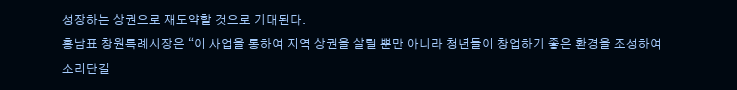성장하는 상권으로 재도약할 것으로 기대된다.
홍남표 창원특례시장은 “이 사업을 통하여 지역 상권을 살릴 뿐만 아니라 청년들이 창업하기 좋은 환경을 조성하여 소리단길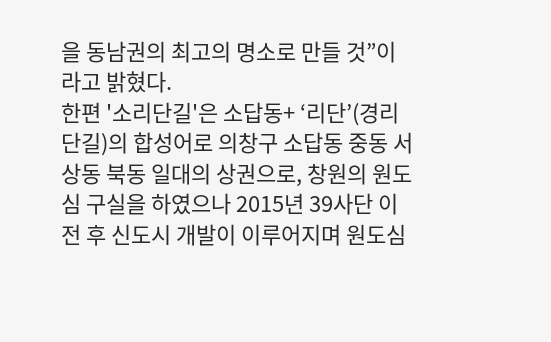을 동남권의 최고의 명소로 만들 것”이라고 밝혔다.
한편 '소리단길'은 소답동+ ‘리단’(경리단길)의 합성어로 의창구 소답동 중동 서상동 북동 일대의 상권으로, 창원의 원도심 구실을 하였으나 2015년 39사단 이전 후 신도시 개발이 이루어지며 원도심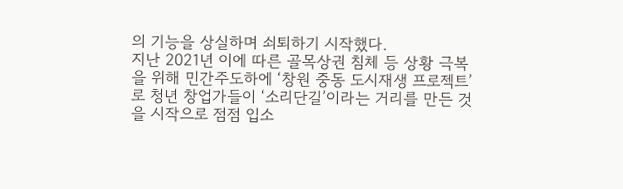의 기능을 상실하며 쇠퇴하기 시작했다.
지난 2021년 이에 따른 골목상권 침체 등 상황 극복을 위해 민간주도하에 ‘창원 중동 도시재생 프로젝트’로 청년 창업가들이 ‘소리단길’이라는 거리를 만든 것을 시작으로 점점 입소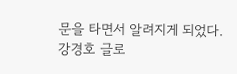문을 타면서 알려지게 되었다.
강경호 글로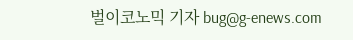벌이코노믹 기자 bug@g-enews.com